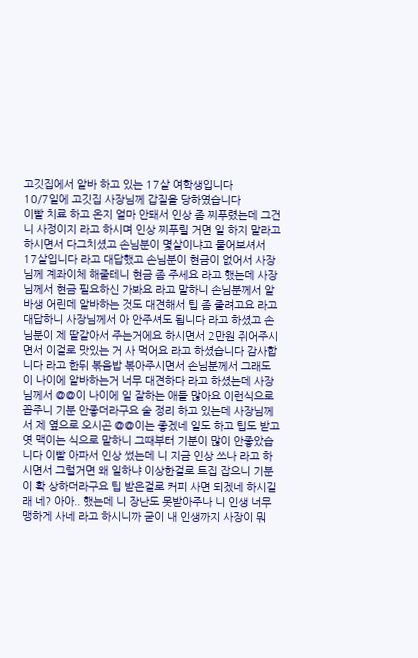고깃집에서 알바 하고 있는 17살 여학생입니다
10/7일에 고깃집 사장님께 갑질을 당하였습니다
이빨 치료 하고 온지 얼마 안돼서 인상 좀 찌푸렸는데 그건 니 사정이지 라고 하시며 인상 찌푸릴 거면 일 하지 말라고 하시면서 다그치셨고 손님분이 몇살이냐고 물어보셔서 17살입니다 라고 대답했고 손님분이 현금이 없어서 사장님께 계좌이체 해줄테니 현금 좀 주세요 라고 했는데 사장님께서 현금 필요하신 가봐요 라고 말하니 손님분께서 알바생 어린데 알바하는 것도 대견해서 팁 좀 줄려고요 라고 대답하니 사장님께서 아 안주셔도 됩니다 라고 하셨고 손님분이 제 딸같아서 주는거에요 하시면서 2만원 쥐어주시면서 이걸로 맛있는 거 사 먹어요 라고 하셨습니다 감사합니다 라고 한뒤 볶음밥 볶아주시면서 손님분께서 그래도 이 나이에 알바하는거 너무 대견하다 라고 하셨는데 사장님께서 @@이 나이에 일 잘하는 애들 많아요 이런식으로 꼽주니 기분 안좋더라구요 술 정리 하고 있는데 사장님께서 제 옆으로 오시곤 @@이는 좋겠네 일도 하고 팁도 받고 엿 맥이는 식으로 말하니 그때부터 기분이 많이 안좋았습니다 이빨 아파서 인상 썼는데 니 지금 인상 쓰나 라고 하시면서 그럴거면 왜 일하냐 이상한걸로 트집 잡으니 기분이 확 상하더라구요 팁 받은걸로 커피 사면 되겠네 하시길래 네? 아아.. 했는데 니 장난도 못받아주나 니 인생 너무 맹하게 사네 라고 하시니까 굳이 내 인생까지 사장이 뭐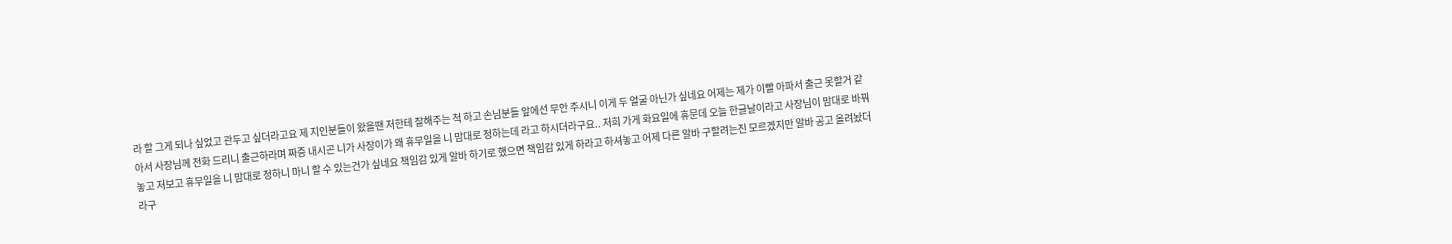라 할 그게 되나 싶었고 관두고 싶더라고요 제 지인분들이 왔을땐 저한테 잘해주는 척 하고 손님분들 앞에선 무안 주시니 이게 두 얼굴 아닌가 싶네요 어제는 제가 이빨 아파서 출근 못할거 같아서 사장님께 전화 드리니 출근하라며 짜증 내시곤 니가 사장이가 왜 휴무일을 니 맘대로 정하는데 라고 하시더라구요.. 저희 가게 화요일에 휴문데 오늘 한글날이라고 사장님이 맘대로 바꿔놓고 저보고 휴무일을 니 맘대로 정하니 마니 할 수 있는건가 싶네요 책임감 있게 알바 하기로 했으면 책임감 있게 하라고 하셔놓고 어제 다른 알바 구할려는진 모르겠지만 알바 공고 올려놨더라구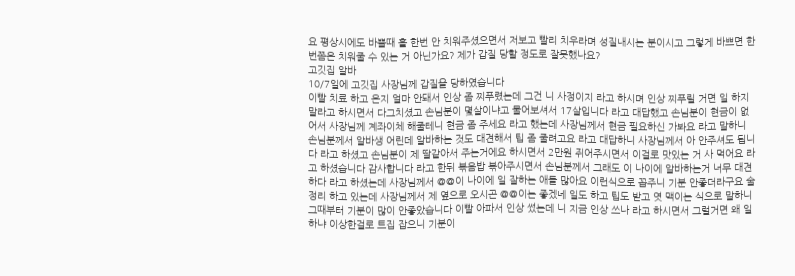요 평상시에도 바쁠때 홀 한번 안 치워주셨으면서 저보고 빨리 치우라며 성질내시는 분이시고 그렇게 바쁘면 한번쯤은 치워줄 수 있는 거 아닌가요? 제가 갑질 당할 정도로 잘못했나요?
고깃집 알바
10/7일에 고깃집 사장님께 갑질을 당하였습니다
이빨 치료 하고 온지 얼마 안돼서 인상 좀 찌푸렸는데 그건 니 사정이지 라고 하시며 인상 찌푸릴 거면 일 하지 말라고 하시면서 다그치셨고 손님분이 몇살이냐고 물어보셔서 17살입니다 라고 대답했고 손님분이 현금이 없어서 사장님께 계좌이체 해줄테니 현금 좀 주세요 라고 했는데 사장님께서 현금 필요하신 가봐요 라고 말하니 손님분께서 알바생 어린데 알바하는 것도 대견해서 팁 좀 줄려고요 라고 대답하니 사장님께서 아 안주셔도 됩니다 라고 하셨고 손님분이 제 딸같아서 주는거에요 하시면서 2만원 쥐어주시면서 이걸로 맛있는 거 사 먹어요 라고 하셨습니다 감사합니다 라고 한뒤 볶음밥 볶아주시면서 손님분께서 그래도 이 나이에 알바하는거 너무 대견하다 라고 하셨는데 사장님께서 @@이 나이에 일 잘하는 애들 많아요 이런식으로 꼽주니 기분 안좋더라구요 술 정리 하고 있는데 사장님께서 제 옆으로 오시곤 @@이는 좋겠네 일도 하고 팁도 받고 엿 맥이는 식으로 말하니 그때부터 기분이 많이 안좋았습니다 이빨 아파서 인상 썼는데 니 지금 인상 쓰나 라고 하시면서 그럴거면 왜 일하냐 이상한걸로 트집 잡으니 기분이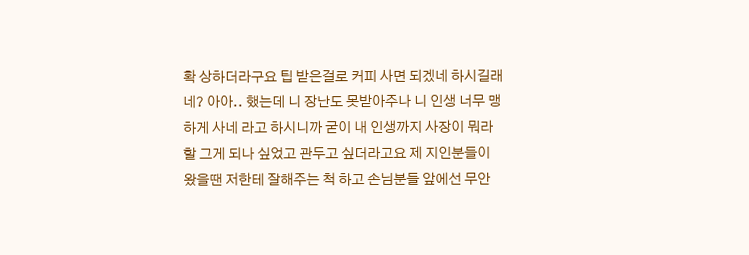확 상하더라구요 팁 받은걸로 커피 사면 되겠네 하시길래 네? 아아.. 했는데 니 장난도 못받아주나 니 인생 너무 맹하게 사네 라고 하시니까 굳이 내 인생까지 사장이 뭐라 할 그게 되나 싶었고 관두고 싶더라고요 제 지인분들이 왔을땐 저한테 잘해주는 척 하고 손님분들 앞에선 무안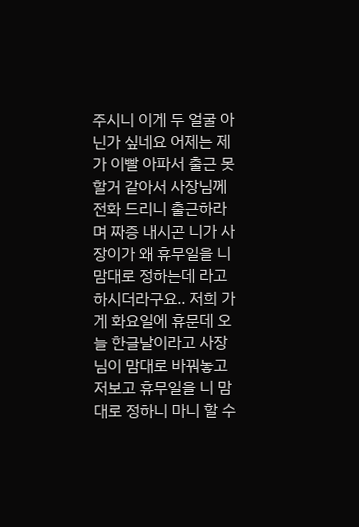주시니 이게 두 얼굴 아닌가 싶네요 어제는 제가 이빨 아파서 출근 못할거 같아서 사장님께 전화 드리니 출근하라며 짜증 내시곤 니가 사장이가 왜 휴무일을 니 맘대로 정하는데 라고 하시더라구요.. 저희 가게 화요일에 휴문데 오늘 한글날이라고 사장님이 맘대로 바꿔놓고 저보고 휴무일을 니 맘대로 정하니 마니 할 수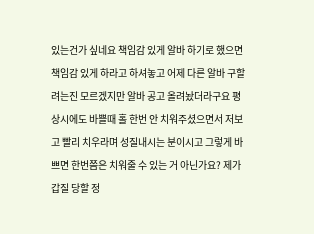있는건가 싶네요 책임감 있게 알바 하기로 했으면 책임감 있게 하라고 하셔놓고 어제 다른 알바 구할려는진 모르겠지만 알바 공고 올려놨더라구요 평상시에도 바쁠때 홀 한번 안 치워주셨으면서 저보고 빨리 치우라며 성질내시는 분이시고 그렇게 바쁘면 한번쯤은 치워줄 수 있는 거 아닌가요? 제가 갑질 당할 정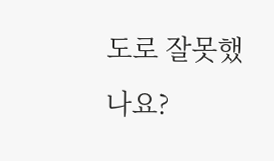도로 잘못했나요?